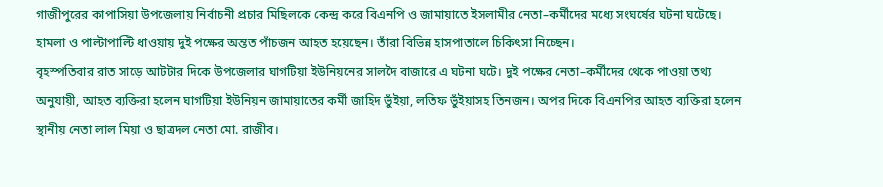গাজীপুরের কাপাসিয়া উপজেলায় নির্বাচনী প্রচার মিছিলকে কেন্দ্র করে বিএনপি ও জামায়াতে ইসলামীর নেতা–কর্মীদের মধ্যে সংঘর্ষের ঘটনা ঘটেছে। হামলা ও পাল্টাপাল্টি ধাওয়ায় দুই পক্ষের অন্তত পাঁচজন আহত হয়েছেন। তাঁরা বিভিন্ন হাসপাতালে চিকিৎসা নিচ্ছেন।
বৃহস্পতিবার রাত সাড়ে আটটার দিকে উপজেলার ঘাগটিয়া ইউনিয়নের সালদৈ বাজারে এ ঘটনা ঘটে। দুই পক্ষের নেতা–কর্মীদের থেকে পাওয়া তথ্য অনুযায়ী, আহত ব্যক্তিরা হলেন ঘাগটিয়া ইউনিয়ন জামায়াতের কর্মী জাহিদ ভুঁইয়া, লতিফ ভুঁইয়াসহ তিনজন। অপর দিকে বিএনপির আহত ব্যক্তিরা হলেন স্থানীয় নেতা লাল মিয়া ও ছাত্রদল নেতা মো. রাজীব।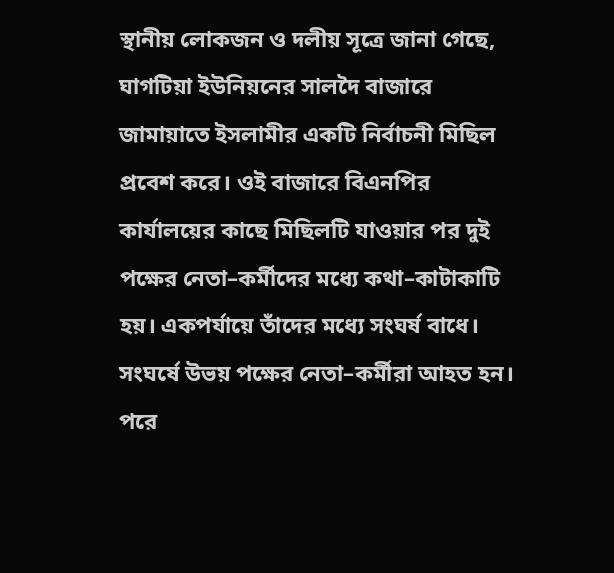স্থানীয় লোকজন ও দলীয় সূত্রে জানা গেছে, ঘাগটিয়া ইউনিয়নের সালদৈ বাজারে জামায়াতে ইসলামীর একটি নির্বাচনী মিছিল প্রবেশ করে। ওই বাজারে বিএনপির কার্যালয়ের কাছে মিছিলটি যাওয়ার পর দুই পক্ষের নেতা–কর্মীদের মধ্যে কথা–কাটাকাটি হয়। একপর্যায়ে তাঁদের মধ্যে সংঘর্ষ বাধে। সংঘর্ষে উভয় পক্ষের নেতা–কর্মীরা আহত হন। পরে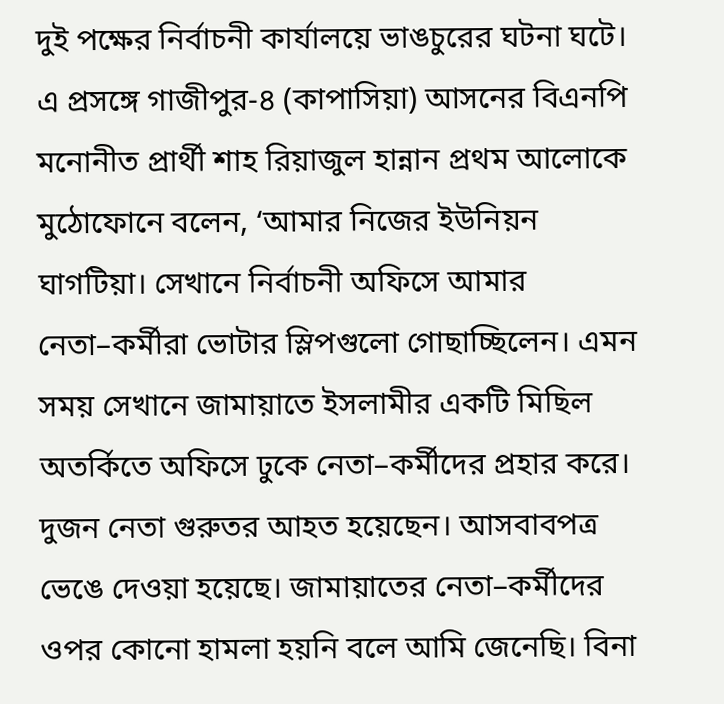দুই পক্ষের নির্বাচনী কার্যালয়ে ভাঙচুরের ঘটনা ঘটে।
এ প্রসঙ্গে গাজীপুর-৪ (কাপাসিয়া) আসনের বিএনপি মনোনীত প্রার্থী শাহ রিয়াজুল হান্নান প্রথম আলোকে মুঠোফোনে বলেন, ‘আমার নিজের ইউনিয়ন ঘাগটিয়া। সেখানে নির্বাচনী অফিসে আমার নেতা–কর্মীরা ভোটার স্লিপগুলো গোছাচ্ছিলেন। এমন সময় সেখানে জামায়াতে ইসলামীর একটি মিছিল অতর্কিতে অফিসে ঢুকে নেতা–কর্মীদের প্রহার করে। দুজন নেতা গুরুতর আহত হয়েছেন। আসবাবপত্র ভেঙে দেওয়া হয়েছে। জামায়াতের নেতা–কর্মীদের ওপর কোনো হামলা হয়নি বলে আমি জেনেছি। বিনা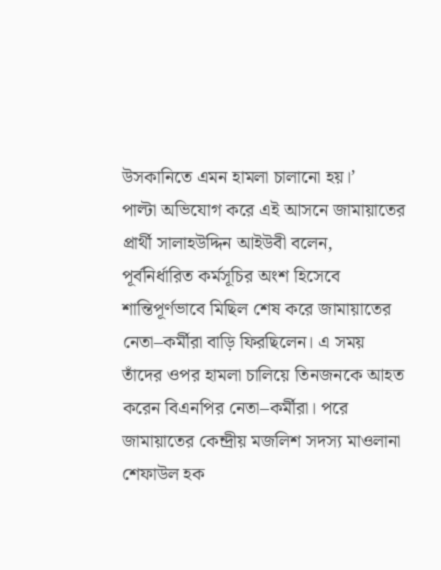উসকানিতে এমন হামলা চালানো হয়।’
পাল্টা অভিযোগ করে এই আসনে জামায়াতের প্রার্থী সালাহউদ্দিন আইউবী বলেন, পূর্বনির্ধারিত কর্মসূচির অংশ হিসেবে শান্তিপূর্ণভাবে মিছিল শেষ করে জামায়াতের নেতা–কর্মীরা বাড়ি ফিরছিলেন। এ সময় তাঁদের ওপর হামলা চালিয়ে তিনজনকে আহত করেন বিএনপির নেতা–কর্মীরা। পরে জামায়াতের কেন্দ্রীয় মজলিশ সদস্য মাওলানা শেফাউল হক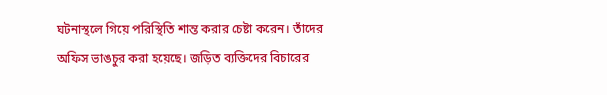ঘটনাস্থলে গিয়ে পরিস্থিতি শান্ত করার চেষ্টা করেন। তাঁদের অফিস ভাঙচুর করা হয়েছে। জড়িত ব্যক্তিদের বিচারের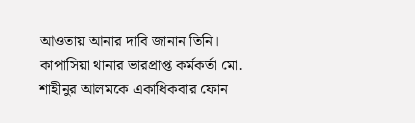আওতায় আনার দাবি জানান তিনি।
কাপাসিয়া থানার ভারপ্রাপ্ত কর্মকর্তা মো. শাহীনুর আলমকে একাধিকবার ফোন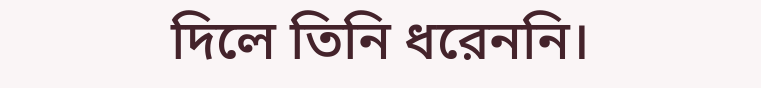দিলে তিনি ধরেননি।